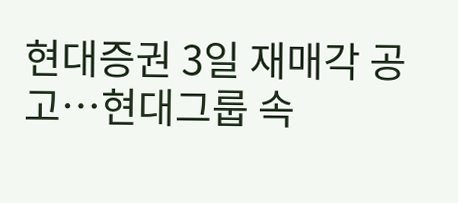현대증권 3일 재매각 공고…현대그룹 속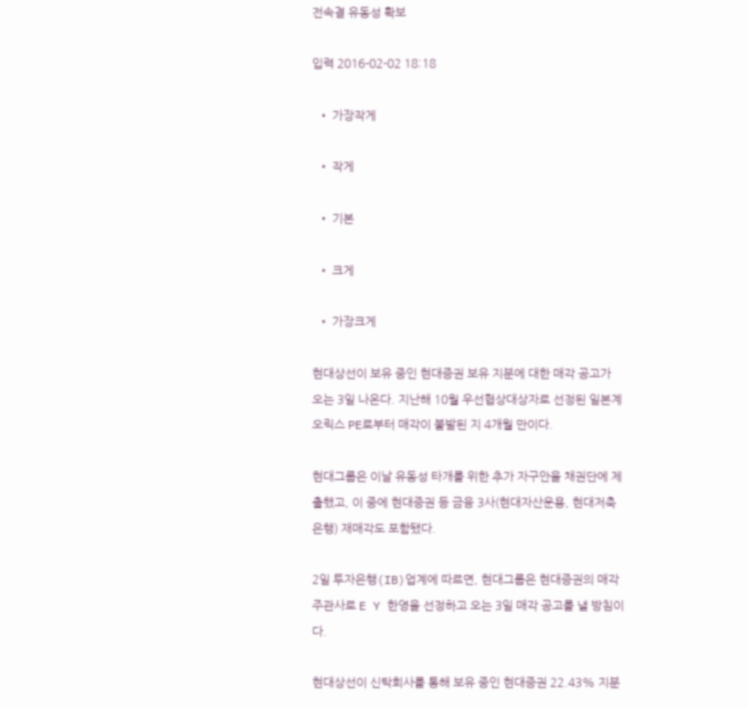전속결 유동성 확보

입력 2016-02-02 18:18

  • 가장작게

  • 작게

  • 기본

  • 크게

  • 가장크게

현대상선이 보유 중인 현대증권 보유 지분에 대한 매각 공고가 오는 3일 나온다. 지난해 10월 우선협상대상자로 선정된 일본계 오릭스 PE로부터 매각이 불발된 지 4개월 만이다.

현대그룹은 이날 유동성 타개를 위한 추가 자구안을 채권단에 제출했고, 이 중에 현대증권 등 금융 3사(현대자산운용, 현대저축은행) 재매각도 포함됐다.

2일 투자은행(IB)업계에 따르면, 현대그룹은 현대증권의 매각 주관사로 E Y 한영을 선정하고 오는 3일 매각 공고를 낼 방침이다.

현대상선이 신탁회사를 통해 보유 중인 현대증권 22.43% 지분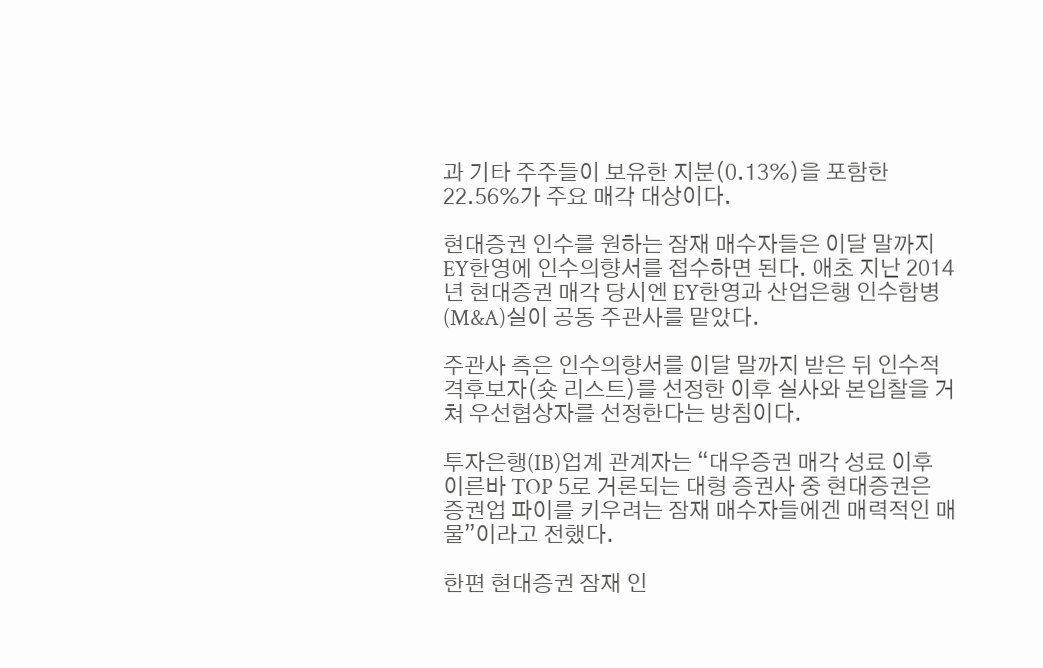과 기타 주주들이 보유한 지분(0.13%)을 포함한 22.56%가 주요 매각 대상이다.

현대증권 인수를 원하는 잠재 매수자들은 이달 말까지 EY한영에 인수의향서를 접수하면 된다. 애초 지난 2014년 현대증권 매각 당시엔 EY한영과 산업은행 인수합병(M&A)실이 공동 주관사를 맡았다.

주관사 측은 인수의향서를 이달 말까지 받은 뒤 인수적격후보자(숏 리스트)를 선정한 이후 실사와 본입찰을 거쳐 우선협상자를 선정한다는 방침이다.

투자은행(IB)업계 관계자는 “대우증권 매각 성료 이후 이른바 TOP 5로 거론되는 대형 증권사 중 현대증권은 증권업 파이를 키우려는 잠재 매수자들에겐 매력적인 매물”이라고 전했다.

한편 현대증권 잠재 인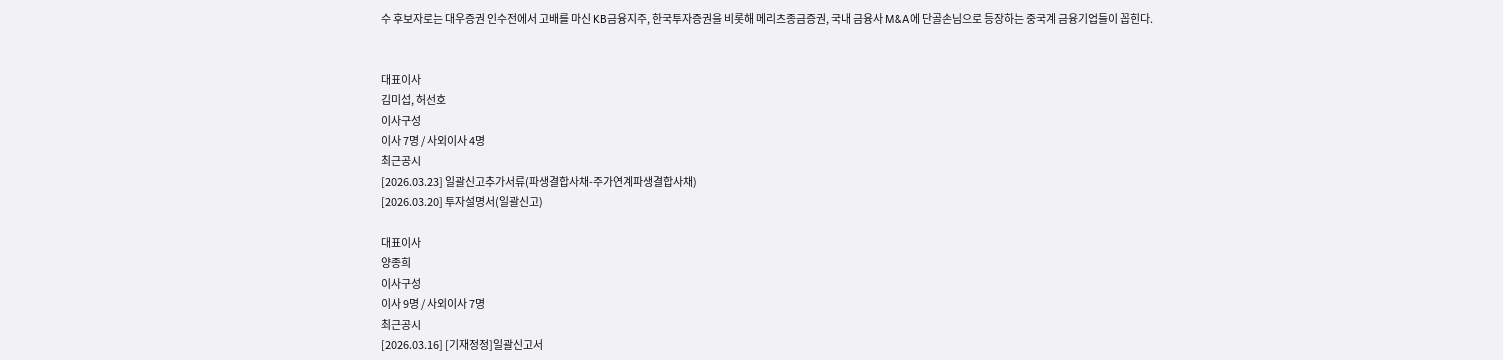수 후보자로는 대우증권 인수전에서 고배를 마신 KB금융지주, 한국투자증권을 비롯해 메리츠종금증권, 국내 금융사 M&A에 단골손님으로 등장하는 중국계 금융기업들이 꼽힌다.


대표이사
김미섭, 허선호
이사구성
이사 7명 / 사외이사 4명
최근공시
[2026.03.23] 일괄신고추가서류(파생결합사채-주가연계파생결합사채)
[2026.03.20] 투자설명서(일괄신고)

대표이사
양종희
이사구성
이사 9명 / 사외이사 7명
최근공시
[2026.03.16] [기재정정]일괄신고서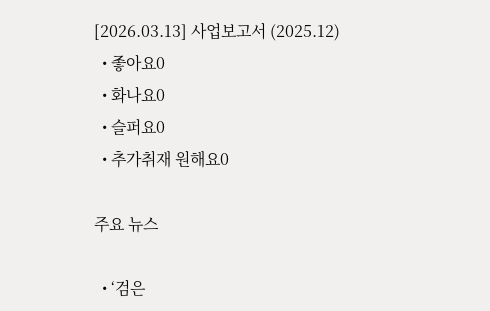[2026.03.13] 사업보고서 (2025.12)
  • 좋아요0
  • 화나요0
  • 슬퍼요0
  • 추가취재 원해요0

주요 뉴스

  • ‘검은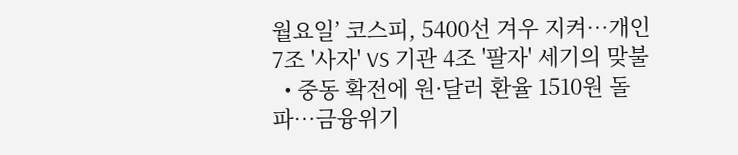월요일’ 코스피, 5400선 겨우 지켜⋯개인 7조 '사자' VS 기관 4조 '팔자' 세기의 맞불
  • 중동 확전에 원·달러 환율 1510원 돌파…금융위기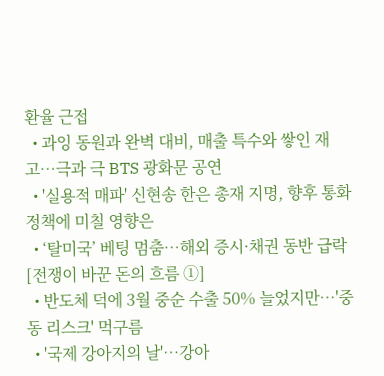환율 근접
  • 과잉 동원과 완벽 대비, 매출 특수와 쌓인 재고…극과 극 BTS 광화문 공연
  • '실용적 매파' 신현송 한은 총재 지명, 향후 통화정책에 미칠 영향은
  • ‘탈미국’ 베팅 멈춤…해외 증시·채권 동반 급락 [전쟁이 바꾼 돈의 흐름 ①]
  • 반도체 덕에 3월 중순 수출 50% 늘었지만⋯'중동 리스크' 먹구름
  • '국제 강아지의 날'…강아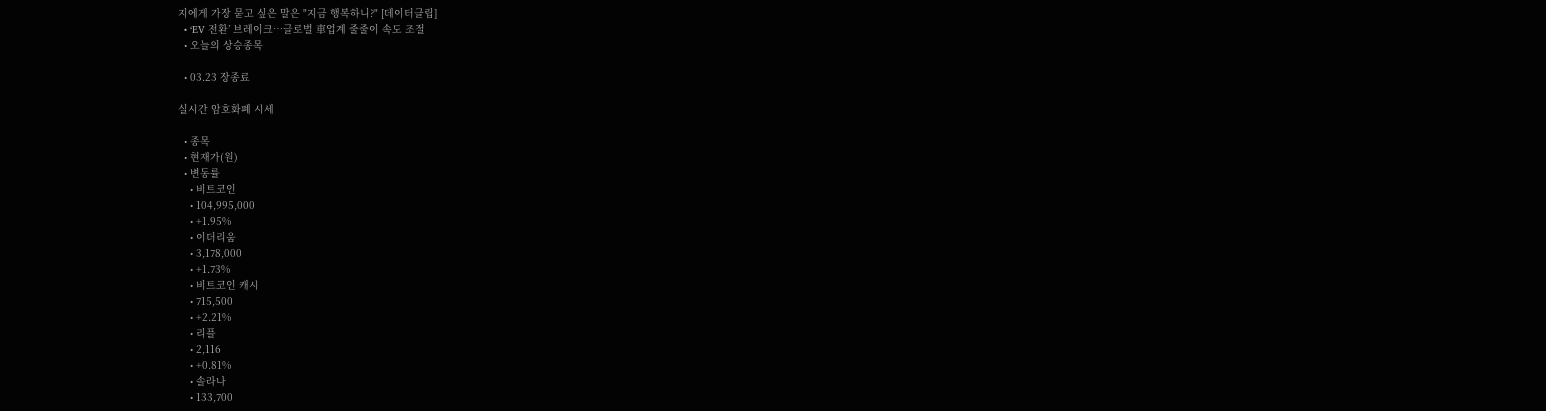지에게 가장 묻고 싶은 말은 "지금 행복하니?" [데이터클립]
  • ‘EV 전환’ 브레이크…글로벌 車업계 줄줄이 속도 조절
  • 오늘의 상승종목

  • 03.23 장종료

실시간 암호화폐 시세

  • 종목
  • 현재가(원)
  • 변동률
    • 비트코인
    • 104,995,000
    • +1.95%
    • 이더리움
    • 3,178,000
    • +1.73%
    • 비트코인 캐시
    • 715,500
    • +2.21%
    • 리플
    • 2,116
    • +0.81%
    • 솔라나
    • 133,700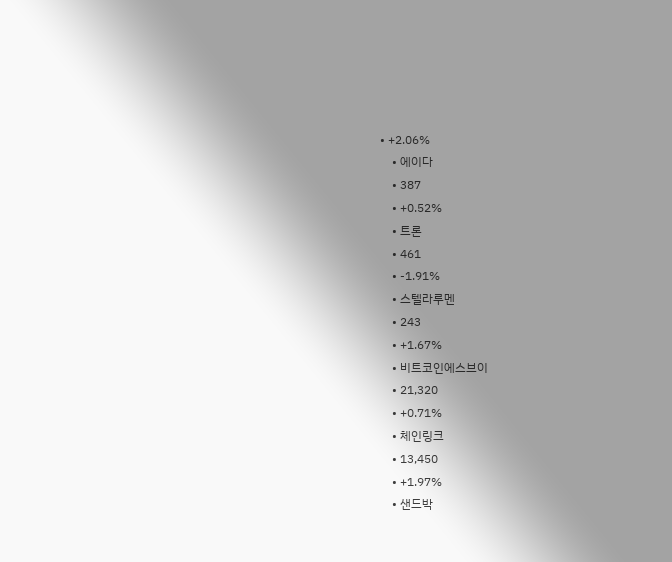• +2.06%
    • 에이다
    • 387
    • +0.52%
    • 트론
    • 461
    • -1.91%
    • 스텔라루멘
    • 243
    • +1.67%
    • 비트코인에스브이
    • 21,320
    • +0.71%
    • 체인링크
    • 13,450
    • +1.97%
    • 샌드박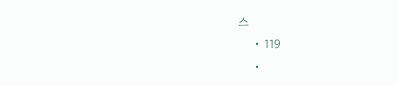스
    • 119
    •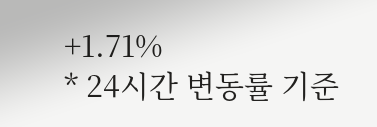+1.71%
* 24시간 변동률 기준